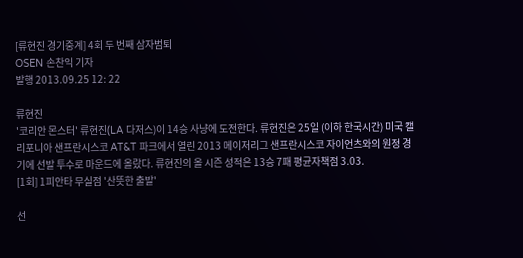[류현진 경기중계] 4회 두 번째 삼자범퇴
OSEN 손찬익 기자
발행 2013.09.25 12: 22

류현진
'코리안 몬스터' 류현진(LA 다저스)이 14승 사냥에 도전한다. 류현진은 25일 (이하 한국시간) 미국 캘리포니아 샌프란시스코 AT&T 파크에서 열린 2013 메이저리그 샌프란시스코 자이언츠와의 원정 경기에 선발 투수로 마운드에 올랐다. 류현진의 올 시즌 성적은 13승 7패 평균자책점 3.03.
[1회] 1피안타 무실점 '산뜻한 출발'

선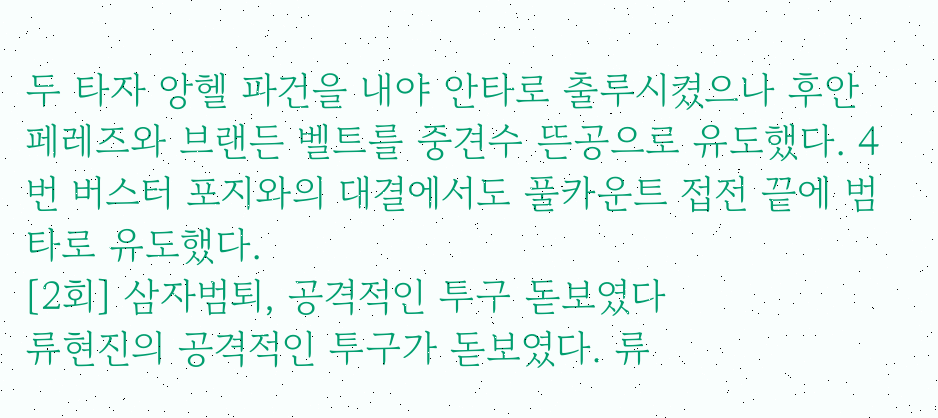두 타자 앙헬 파건을 내야 안타로 출루시켰으나 후안 페레즈와 브랜든 벨트를 중견수 뜬공으로 유도했다. 4번 버스터 포지와의 대결에서도 풀카운트 접전 끝에 범타로 유도했다.
[2회] 삼자범퇴, 공격적인 투구 돋보였다
류현진의 공격적인 투구가 돋보였다. 류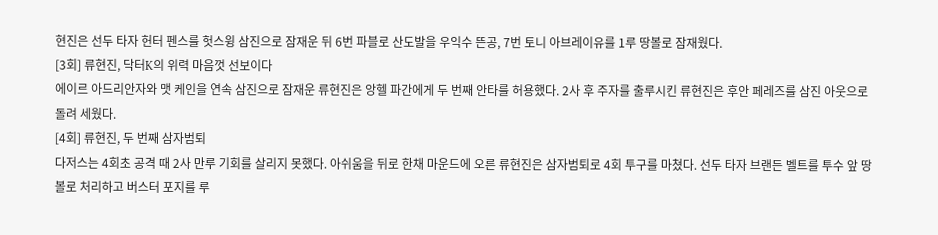현진은 선두 타자 헌터 펜스를 헛스윙 삼진으로 잠재운 뒤 6번 파블로 산도발을 우익수 뜬공, 7번 토니 아브레이유를 1루 땅볼로 잠재웠다.
[3회] 류현진, 닥터K의 위력 마음껏 선보이다
에이르 아드리안자와 맷 케인을 연속 삼진으로 잠재운 류현진은 앙헬 파간에게 두 번째 안타를 허용했다. 2사 후 주자를 출루시킨 류현진은 후안 페레즈를 삼진 아웃으로 돌려 세웠다.
[4회] 류현진, 두 번째 삼자범퇴
다저스는 4회초 공격 때 2사 만루 기회를 살리지 못했다. 아쉬움을 뒤로 한채 마운드에 오른 류현진은 삼자범퇴로 4회 투구를 마쳤다. 선두 타자 브랜든 벨트를 투수 앞 땅볼로 처리하고 버스터 포지를 루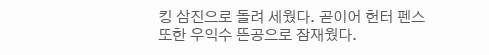킹 삼진으로 돌려 세웠다. 곧이어 헌터 펜스 또한 우익수 뜬공으로 잠재웠다.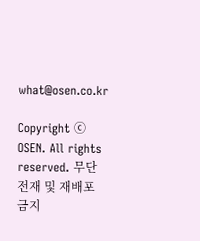what@osen.co.kr

Copyright ⓒ OSEN. All rights reserved. 무단 전재 및 재배포 금지